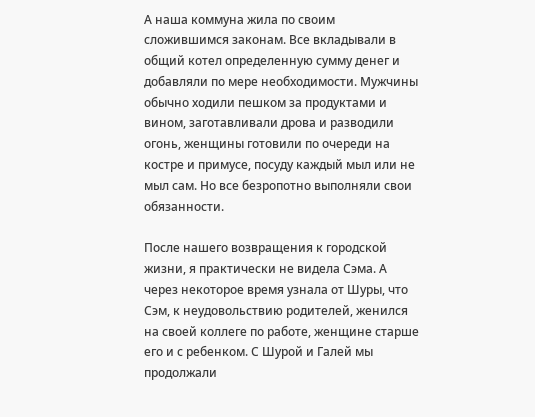А наша коммуна жила по своим сложившимся законам. Все вкладывали в общий котел определенную сумму денег и добавляли по мере необходимости. Мужчины обычно ходили пешком за продуктами и вином, заготавливали дрова и разводили огонь, женщины готовили по очереди на костре и примусе, посуду каждый мыл или не мыл сам. Но все безропотно выполняли свои обязанности.

После нашего возвращения к городской жизни, я практически не видела Сэма. А через некоторое время узнала от Шуры, что Сэм, к неудовольствию родителей, женился на своей коллеге по работе, женщине старше его и с ребенком. С Шурой и Галей мы продолжали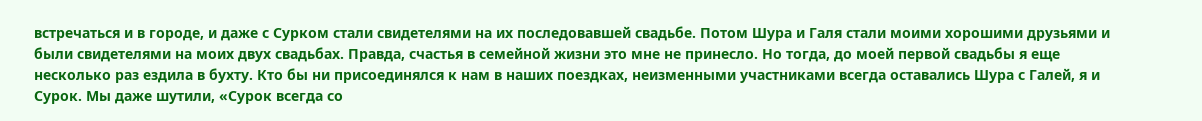встречаться и в городе, и даже с Сурком стали свидетелями на их последовавшей свадьбе. Потом Шура и Галя стали моими хорошими друзьями и были свидетелями на моих двух свадьбах. Правда, счастья в семейной жизни это мне не принесло. Но тогда, до моей первой свадьбы я еще несколько раз ездила в бухту. Кто бы ни присоединялся к нам в наших поездках, неизменными участниками всегда оставались Шура с Галей, я и Сурок. Мы даже шутили, «Сурок всегда со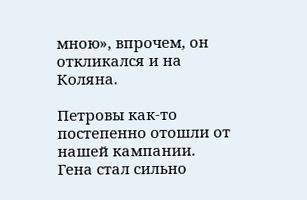мною», впрочем, он откликался и на Коляна.

Петровы как-то постепенно отошли от нашей кампании. Гена стал сильно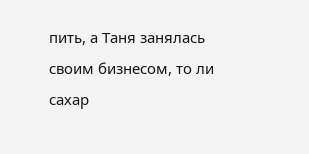пить, а Таня занялась своим бизнесом, то ли сахар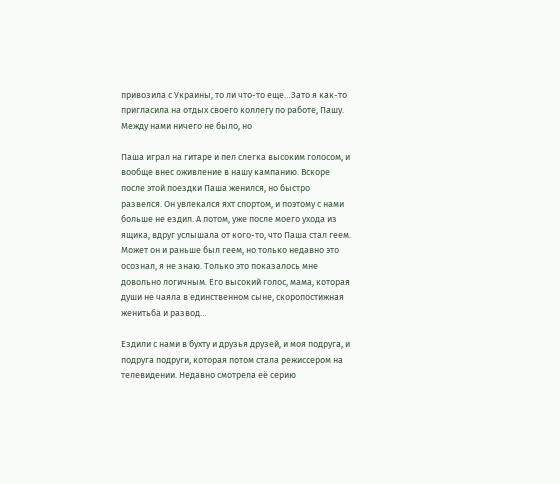привозила с Украины, то ли что-то еще…Зато я как-то пригласила на отдых своего коллегу по работе, Пашу. Между нами ничего не было, но

Паша играл на гитаре и пел слегка высоким голосом, и вообще внес оживление в нашу кампанию. Вскоре после этой поездки Паша женился, но быстро развелся. Он увлекался яхт спортом, и поэтому с нами больше не ездил. А потом, уже после моего ухода из ящика, вдруг услышала от кого-то, что Паша стал геем. Может он и раньше был геем, но только недавно это осознал, я не знаю. Только это показалось мне довольно логичным. Его высокий голос, мама, которая души не чаяла в единственном сыне, скоропостижная женитьба и развод…

Ездили с нами в бухту и друзья друзей, и моя подруга, и подруга подруги, которая потом стала режиссером на телевидении. Недавно смотрела её серию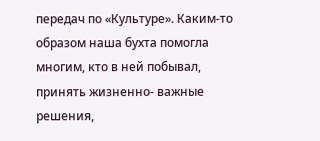передач по «Культуре». Каким-то образом наша бухта помогла многим, кто в ней побывал, принять жизненно- важные решения,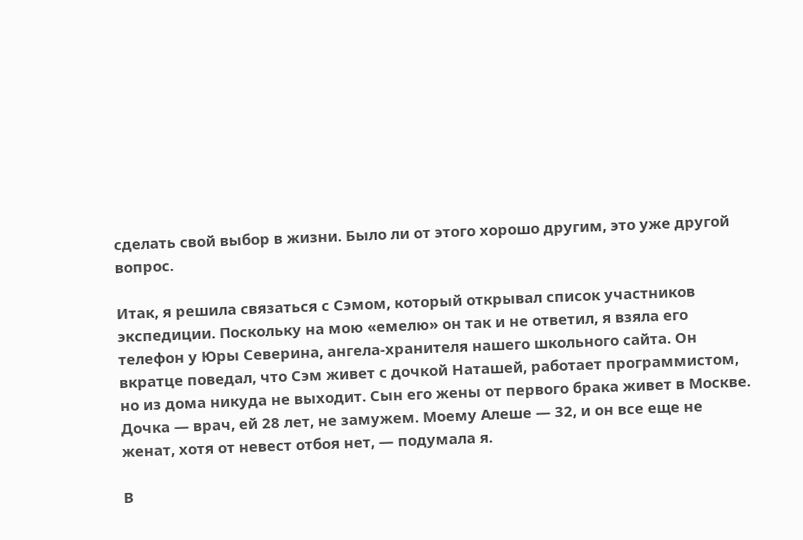сделать свой выбор в жизни. Было ли от этого хорошо другим, это уже другой вопрос.

Итак, я решила связаться с Сэмом, который открывал список участников экспедиции. Поскольку на мою «емелю» он так и не ответил, я взяла его телефон у Юры Северина, ангела-хранителя нашего школьного сайта. Он вкратце поведал, что Сэм живет с дочкой Наташей, работает программистом, но из дома никуда не выходит. Сын его жены от первого брака живет в Москве. Дочка — врач, ей 28 лет, не замужем. Моему Алеше — 32, и он все еще не женат, хотя от невест отбоя нет, — подумала я.

В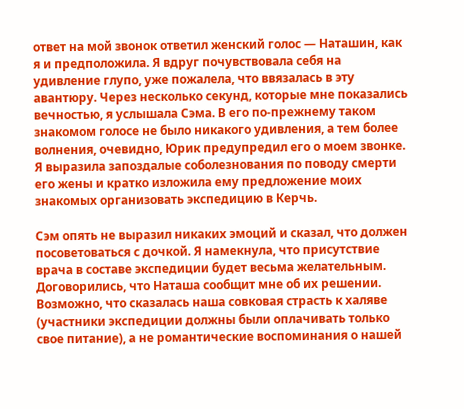ответ на мой звонок ответил женский голос — Наташин, как я и предположила. Я вдруг почувствовала себя на удивление глупо, уже пожалела, что ввязалась в эту авантюру. Через несколько секунд, которые мне показались вечностью, я услышала Сэма. В его по-прежнему таком знакомом голосе не было никакого удивления, а тем более волнения, очевидно, Юрик предупредил его о моем звонке. Я выразила запоздалые соболезнования по поводу смерти его жены и кратко изложила ему предложение моих знакомых организовать экспедицию в Керчь.

Сэм опять не выразил никаких эмоций и сказал, что должен посоветоваться с дочкой. Я намекнула, что присутствие врача в составе экспедиции будет весьма желательным. Договорились, что Наташа сообщит мне об их решении. Возможно, что сказалась наша совковая страсть к халяве (участники экспедиции должны были оплачивать только свое питание), а не романтические воспоминания о нашей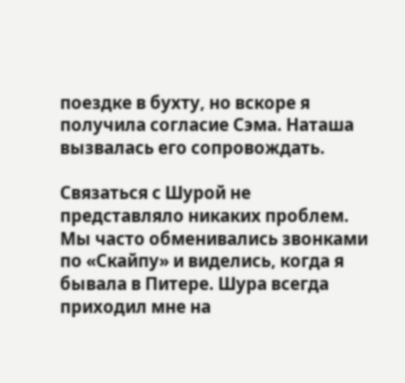поездке в бухту, но вскоре я получила согласие Сэма. Наташа вызвалась его сопровождать.

Связаться с Шурой не представляло никаких проблем. Мы часто обменивались звонками по «Скайпу» и виделись, когда я бывала в Питере. Шура всегда приходил мне на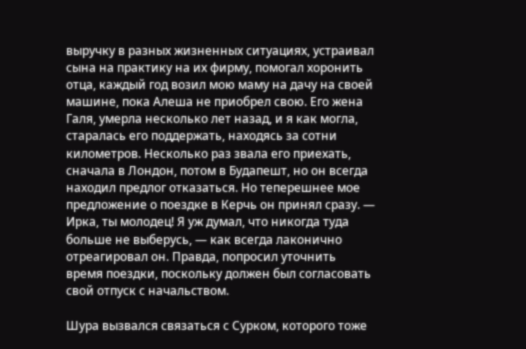выручку в разных жизненных ситуациях, устраивал сына на практику на их фирму, помогал хоронить отца, каждый год возил мою маму на дачу на своей машине, пока Алеша не приобрел свою. Его жена Галя, умерла несколько лет назад, и я как могла, старалась его поддержать, находясь за сотни километров. Несколько раз звала его приехать, сначала в Лондон, потом в Будапешт, но он всегда находил предлог отказаться. Но теперешнее мое предложение о поездке в Керчь он принял сразу. — Ирка, ты молодец! Я уж думал, что никогда туда больше не выберусь, — как всегда лаконично отреагировал он. Правда, попросил уточнить время поездки, поскольку должен был согласовать свой отпуск с начальством.

Шура вызвался связаться с Сурком, которого тоже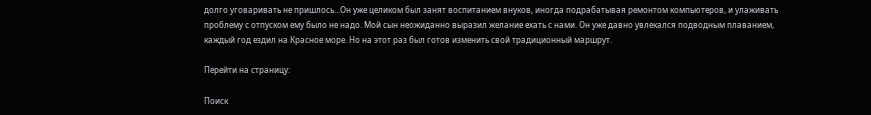долго уговаривать не пришлось…Он уже целиком был занят воспитанием внуков, иногда подрабатывая ремонтом компьютеров, и улаживать проблему с отпуском ему было не надо. Мой сын неожиданно выразил желание ехать с нами. Он уже давно увлекался подводным плаванием, каждый год ездил на Красное море. Но на этот раз был готов изменить свой традиционный маршрут.

Перейти на страницу:

Поиск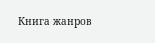Книга жанров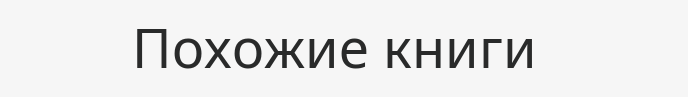Похожие книги